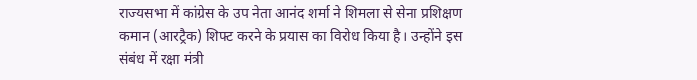राज्यसभा में कांग्रेस के उप नेता आनंद शर्मा ने शिमला से सेना प्रशिक्षण कमान (आरट्रैक) शिफ्ट करने के प्रयास का विरोध किया है। उन्होंने इस संबंध में रक्षा मंत्री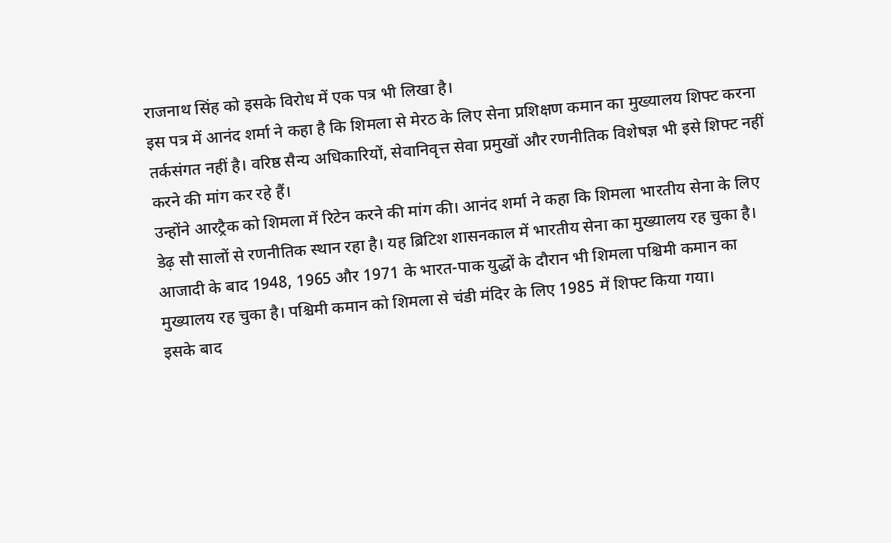राजनाथ सिंह को इसके विरोध में एक पत्र भी लिखा है।
इस पत्र में आनंद शर्मा ने कहा है कि शिमला से मेरठ के लिए सेना प्रशिक्षण कमान का मुख्यालय शिफ्ट करना तर्कसंगत नहीं है। वरिष्ठ सैन्य अधिकारियों, सेवानिवृत्त सेवा प्रमुखों और रणनीतिक विशेषज्ञ भी इसे शिफ्ट नहीं करने की मांग कर रहे हैं।
उन्होंने आरट्रैक को शिमला में रिटेन करने की मांग की। आनंद शर्मा ने कहा कि शिमला भारतीय सेना के लिए डेढ़ सौ सालों से रणनीतिक स्थान रहा है। यह ब्रिटिश शासनकाल में भारतीय सेना का मुख्यालय रह चुका है।
आजादी के बाद 1948, 1965 और 1971 के भारत-पाक युद्धों के दौरान भी शिमला पश्चिमी कमान का मुख्यालय रह चुका है। पश्चिमी कमान को शिमला से चंडी मंदिर के लिए 1985 में शिफ्ट किया गया।
इसके बाद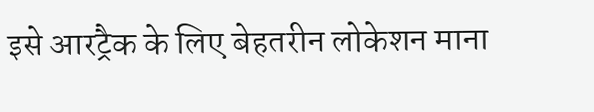इसे आरट्रैक के लिए बेहतरीन लोकेशन माना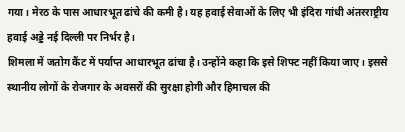गया। मेरठ के पास आधारभूत ढांचे की कमी है। यह हवाई सेवाओं के लिए भी इंदिरा गांधी अंतरराष्ट्रीय हवाई अड्डे नई दिल्ली पर निर्भर है।
शिमला में जतोग कैंट में पर्याप्त आधारभूत ढांचा है। उन्होंने कहा कि इसे शिफ्ट नहीं किया जाए। इससे स्थानीय लोगों के रोजगार के अवसरों की सुरक्षा होगी और हिमाचल की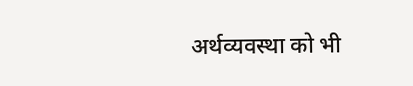अर्थव्यवस्था को भी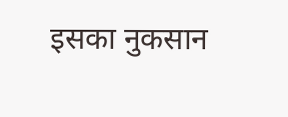इसका नुकसान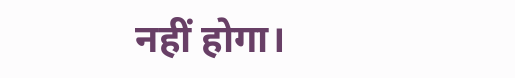नहीं होगा।